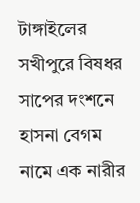টাঙ্গাইলের সখীপুরে বিষধর সাপের দংশনে হাসনা বেগম নামে এক নারীর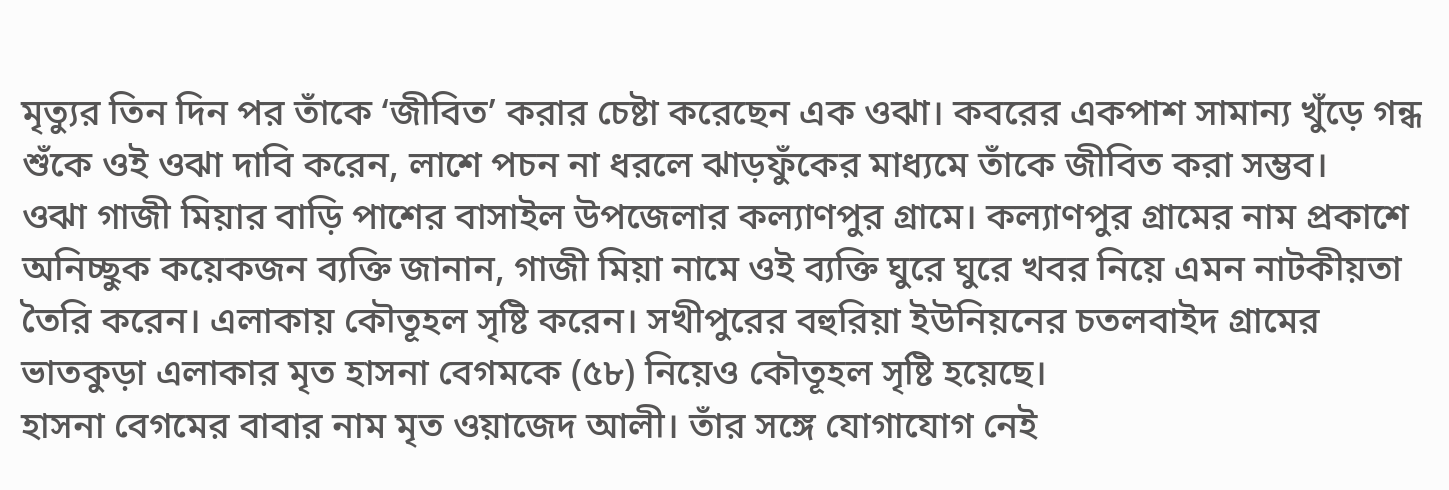মৃত্যুর তিন দিন পর তাঁকে ‘জীবিত’ করার চেষ্টা করেছেন এক ওঝা। কবরের একপাশ সামান্য খুঁড়ে গন্ধ শুঁকে ওই ওঝা দাবি করেন, লাশে পচন না ধরলে ঝাড়ফুঁকের মাধ্যমে তাঁকে জীবিত করা সম্ভব।
ওঝা গাজী মিয়ার বাড়ি পাশের বাসাইল উপজেলার কল্যাণপুর গ্রামে। কল্যাণপুর গ্রামের নাম প্রকাশে অনিচ্ছুক কয়েকজন ব্যক্তি জানান, গাজী মিয়া নামে ওই ব্যক্তি ঘুরে ঘুরে খবর নিয়ে এমন নাটকীয়তা তৈরি করেন। এলাকায় কৌতূহল সৃষ্টি করেন। সখীপুরের বহুরিয়া ইউনিয়নের চতলবাইদ গ্রামের ভাতকুড়া এলাকার মৃত হাসনা বেগমকে (৫৮) নিয়েও কৌতূহল সৃষ্টি হয়েছে।
হাসনা বেগমের বাবার নাম মৃত ওয়াজেদ আলী। তাঁর সঙ্গে যোগাযোগ নেই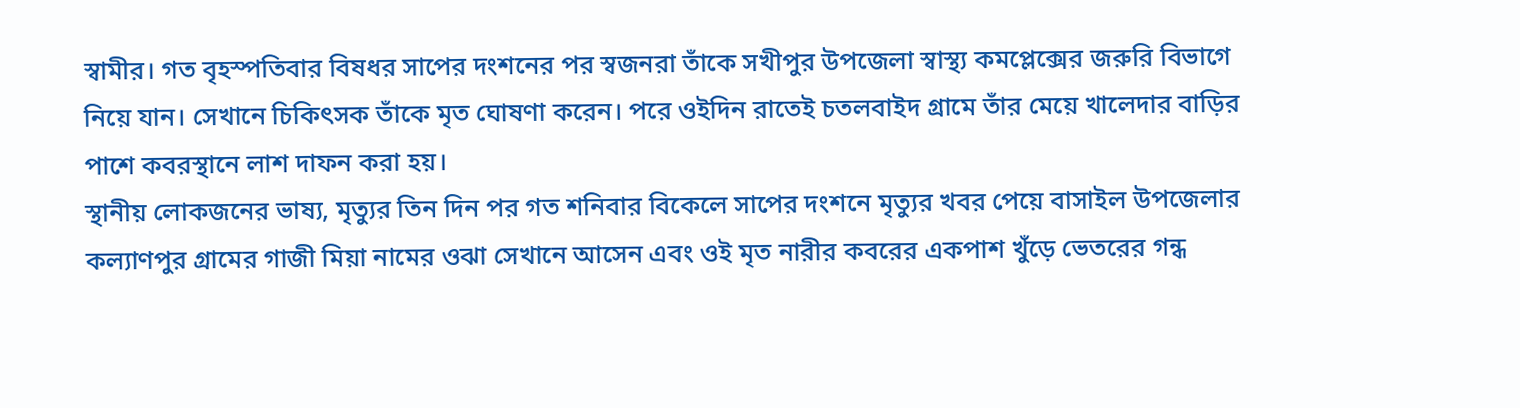স্বামীর। গত বৃহস্পতিবার বিষধর সাপের দংশনের পর স্বজনরা তাঁকে সখীপুর উপজেলা স্বাস্থ্য কমপ্লেক্সের জরুরি বিভাগে নিয়ে যান। সেখানে চিকিৎসক তাঁকে মৃত ঘোষণা করেন। পরে ওইদিন রাতেই চতলবাইদ গ্রামে তাঁর মেয়ে খালেদার বাড়ির পাশে কবরস্থানে লাশ দাফন করা হয়।
স্থানীয় লোকজনের ভাষ্য, মৃত্যুর তিন দিন পর গত শনিবার বিকেলে সাপের দংশনে মৃত্যুর খবর পেয়ে বাসাইল উপজেলার কল্যাণপুর গ্রামের গাজী মিয়া নামের ওঝা সেখানে আসেন এবং ওই মৃত নারীর কবরের একপাশ খুঁড়ে ভেতরের গন্ধ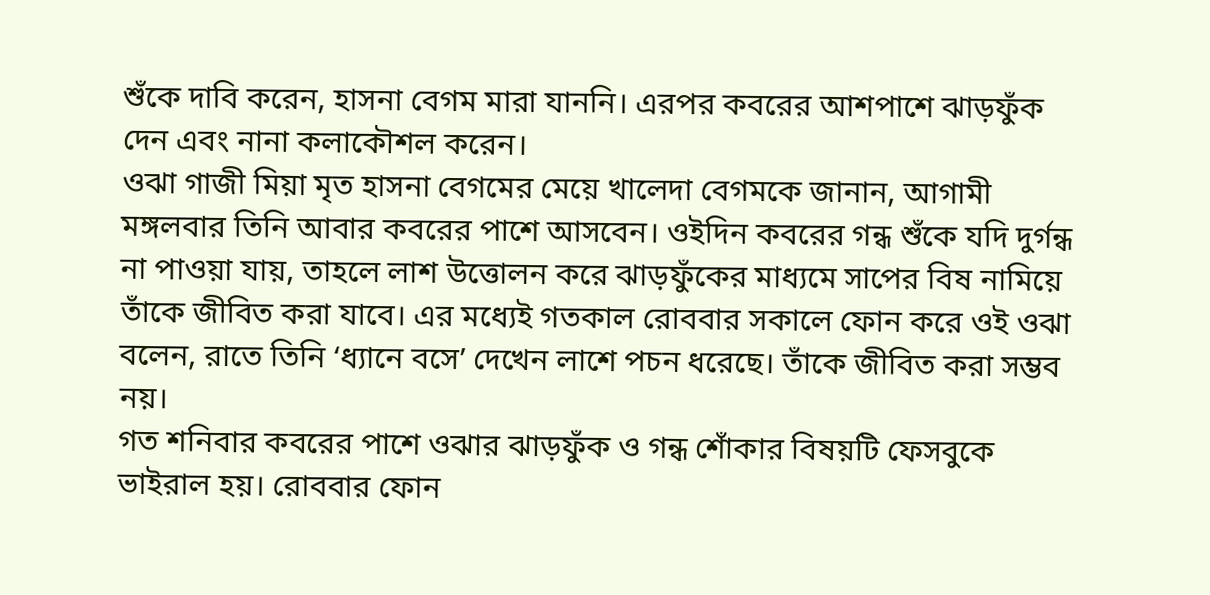শুঁকে দাবি করেন, হাসনা বেগম মারা যাননি। এরপর কবরের আশপাশে ঝাড়ফুঁক দেন এবং নানা কলাকৌশল করেন।
ওঝা গাজী মিয়া মৃত হাসনা বেগমের মেয়ে খালেদা বেগমকে জানান, আগামী মঙ্গলবার তিনি আবার কবরের পাশে আসবেন। ওইদিন কবরের গন্ধ শুঁকে যদি দুর্গন্ধ না পাওয়া যায়, তাহলে লাশ উত্তোলন করে ঝাড়ফুঁকের মাধ্যমে সাপের বিষ নামিয়ে তাঁকে জীবিত করা যাবে। এর মধ্যেই গতকাল রোববার সকালে ফোন করে ওই ওঝা বলেন, রাতে তিনি ‘ধ্যানে বসে’ দেখেন লাশে পচন ধরেছে। তাঁকে জীবিত করা সম্ভব নয়।
গত শনিবার কবরের পাশে ওঝার ঝাড়ফুঁক ও গন্ধ শোঁকার বিষয়টি ফেসবুকে ভাইরাল হয়। রোববার ফোন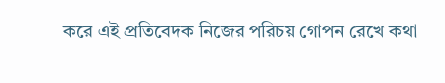করে এই প্রতিবেদক নিজের পরিচয় গোপন রেখে কথা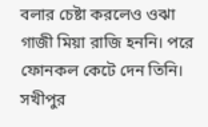বলার চেষ্টা করলেও ওঝা গাজী মিয়া রাজি হননি। পরে ফোনকল কেটে দেন তিনি।
সখীপুর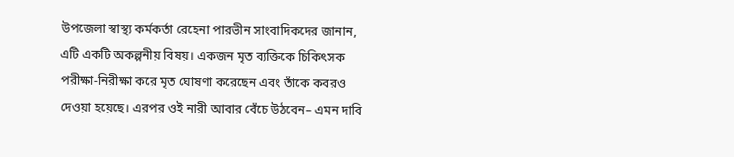উপজেলা স্বাস্থ্য কর্মকর্তা রেহেনা পারভীন সাংবাদিকদের জানান, এটি একটি অকল্পনীয় বিষয়। একজন মৃত ব্যক্তিকে চিকিৎসক পরীক্ষা-নিরীক্ষা করে মৃত ঘোষণা করেছেন এবং তাঁকে কবরও দেওয়া হয়েছে। এরপর ওই নারী আবার বেঁচে উঠবেন– এমন দাবি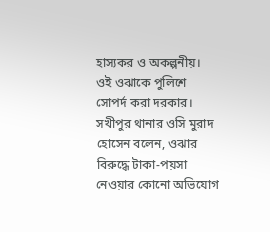হাস্যকর ও অকল্পনীয়। ওই ওঝাকে পুলিশে সোপর্দ করা দরকার।
সখীপুর থানার ওসি মুরাদ হোসেন বলেন, ওঝার বিরুদ্ধে টাকা-পয়সা নেওয়ার কোনো অভিযোগ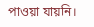পাওয়া যায়নি।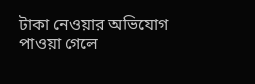টাকা নেওয়ার অভিযোগ পাওয়া গেলে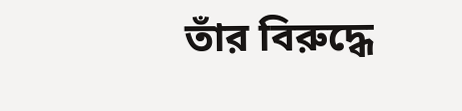তাঁর বিরুদ্ধে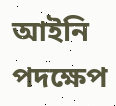আইনি পদক্ষেপ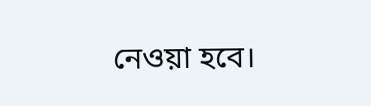নেওয়া হবে।